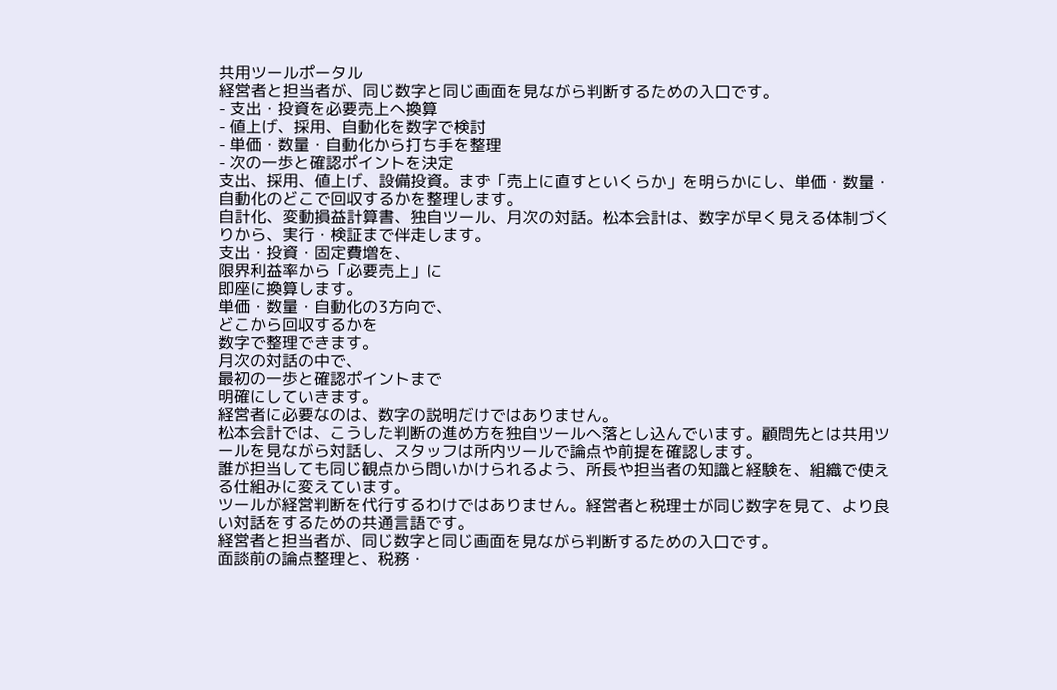共用ツールポータル
経営者と担当者が、同じ数字と同じ画面を見ながら判断するための入口です。
- 支出・投資を必要売上へ換算
- 値上げ、採用、自動化を数字で検討
- 単価・数量・自動化から打ち手を整理
- 次の一歩と確認ポイントを決定
支出、採用、値上げ、設備投資。まず「売上に直すといくらか」を明らかにし、単価・数量・自動化のどこで回収するかを整理します。
自計化、変動損益計算書、独自ツール、月次の対話。松本会計は、数字が早く見える体制づくりから、実行・検証まで伴走します。
支出・投資・固定費増を、
限界利益率から「必要売上」に
即座に換算します。
単価・数量・自動化の3方向で、
どこから回収するかを
数字で整理できます。
月次の対話の中で、
最初の一歩と確認ポイントまで
明確にしていきます。
経営者に必要なのは、数字の説明だけではありません。
松本会計では、こうした判断の進め方を独自ツールへ落とし込んでいます。顧問先とは共用ツールを見ながら対話し、スタッフは所内ツールで論点や前提を確認します。
誰が担当しても同じ観点から問いかけられるよう、所長や担当者の知識と経験を、組織で使える仕組みに変えています。
ツールが経営判断を代行するわけではありません。経営者と税理士が同じ数字を見て、より良い対話をするための共通言語です。
経営者と担当者が、同じ数字と同じ画面を見ながら判断するための入口です。
面談前の論点整理と、税務・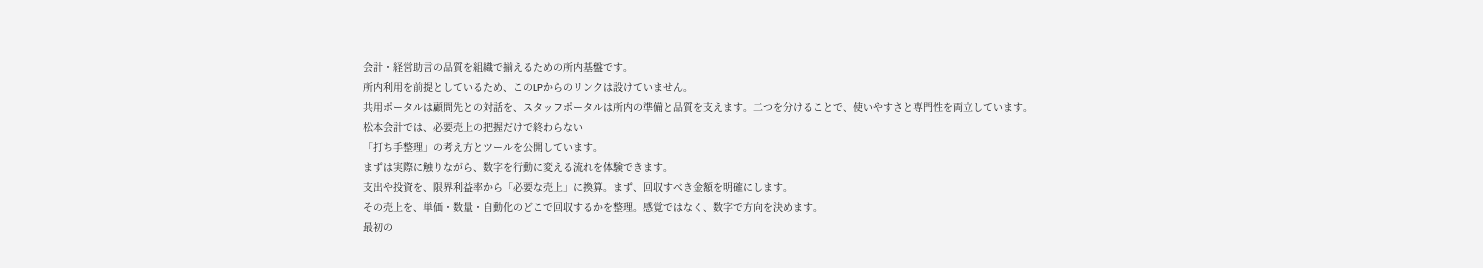会計・経営助言の品質を組織で揃えるための所内基盤です。
所内利用を前提としているため、このLPからのリンクは設けていません。
共用ポータルは顧問先との対話を、スタッフポータルは所内の準備と品質を支えます。二つを分けることで、使いやすさと専門性を両立しています。
松本会計では、必要売上の把握だけで終わらない
「打ち手整理」の考え方とツールを公開しています。
まずは実際に触りながら、数字を行動に変える流れを体験できます。
支出や投資を、限界利益率から「必要な売上」に換算。まず、回収すべき金額を明確にします。
その売上を、単価・数量・自動化のどこで回収するかを整理。感覚ではなく、数字で方向を決めます。
最初の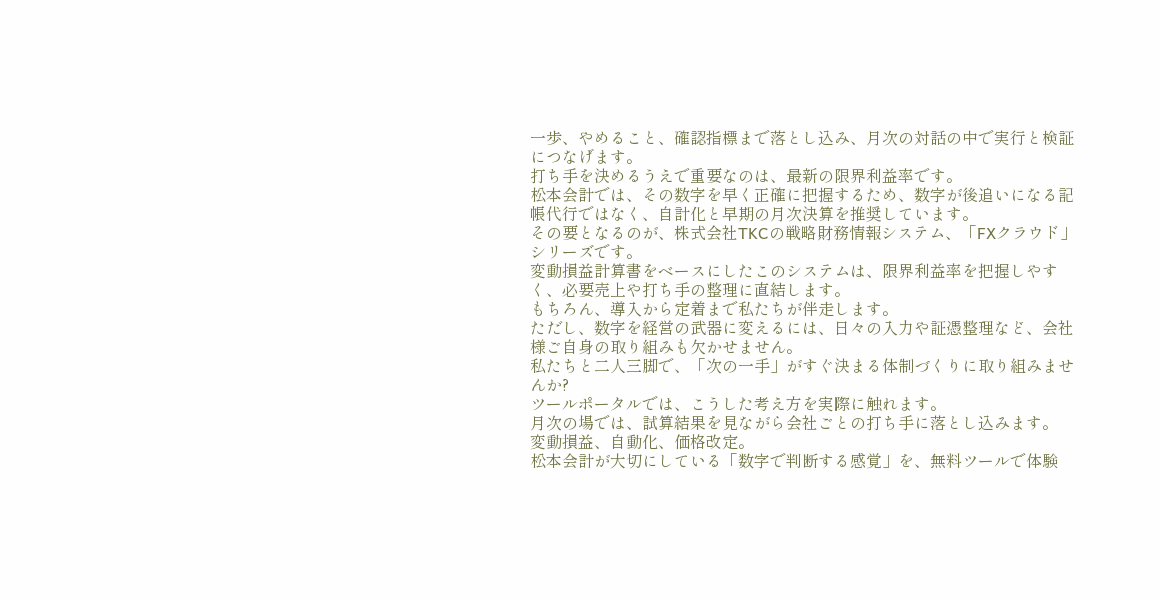一歩、やめること、確認指標まで落とし込み、月次の対話の中で実行と検証につなげます。
打ち手を決めるうえで重要なのは、最新の限界利益率です。
松本会計では、その数字を早く正確に把握するため、数字が後追いになる記帳代行ではなく、自計化と早期の月次決算を推奨しています。
その要となるのが、株式会社TKCの戦略財務情報システム、「FXクラウド」シリーズです。
変動損益計算書をベースにしたこのシステムは、限界利益率を把握しやすく、必要売上や打ち手の整理に直結します。
もちろん、導入から定着まで私たちが伴走します。
ただし、数字を経営の武器に変えるには、日々の入力や証憑整理など、会社様ご自身の取り組みも欠かせません。
私たちと二人三脚で、「次の一手」がすぐ決まる体制づくりに取り組みませんか?
ツールポータルでは、こうした考え方を実際に触れます。
月次の場では、試算結果を見ながら会社ごとの打ち手に落とし込みます。
変動損益、自動化、価格改定。
松本会計が大切にしている「数字で判断する感覚」を、無料ツールで体験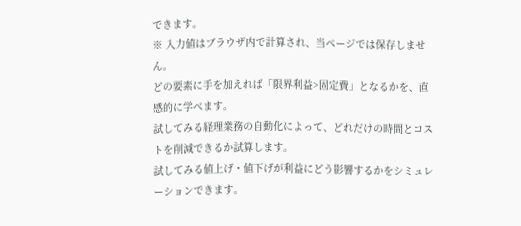できます。
※ 入力値はブラウザ内で計算され、当ページでは保存しません。
どの要素に手を加えれば「限界利益>固定費」となるかを、直感的に学べます。
試してみる経理業務の自動化によって、どれだけの時間とコストを削減できるか試算します。
試してみる値上げ・値下げが利益にどう影響するかをシミュレーションできます。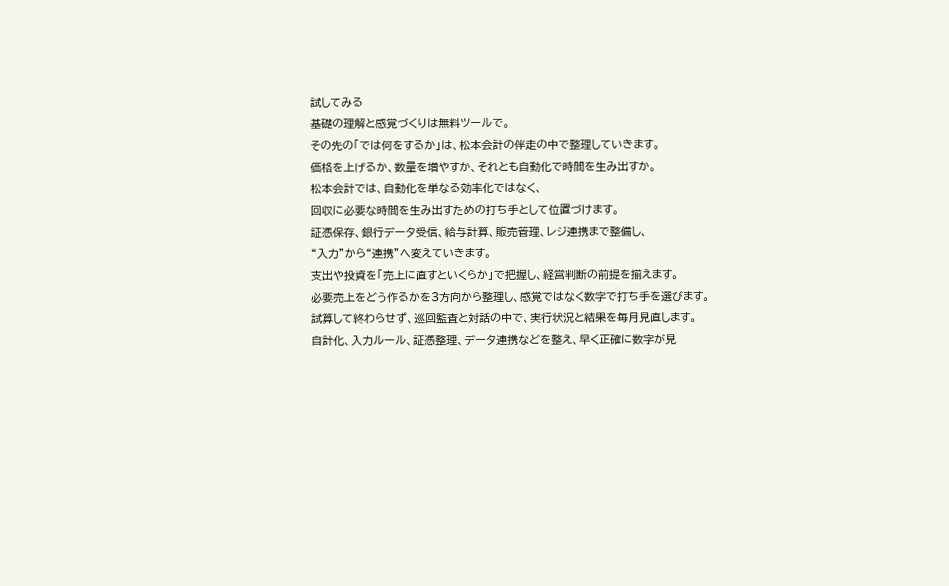試してみる
基礎の理解と感覚づくりは無料ツールで。
その先の「では何をするか」は、松本会計の伴走の中で整理していきます。
価格を上げるか、数量を増やすか、それとも自動化で時間を生み出すか。
松本会計では、自動化を単なる効率化ではなく、
回収に必要な時間を生み出すための打ち手として位置づけます。
証憑保存、銀行データ受信、給与計算、販売管理、レジ連携まで整備し、
“入力”から“連携”へ変えていきます。
支出や投資を「売上に直すといくらか」で把握し、経営判断の前提を揃えます。
必要売上をどう作るかを3方向から整理し、感覚ではなく数字で打ち手を選びます。
試算して終わらせず、巡回監査と対話の中で、実行状況と結果を毎月見直します。
自計化、入力ルール、証憑整理、データ連携などを整え、早く正確に数字が見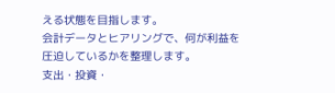える状態を目指します。
会計データとヒアリングで、何が利益を圧迫しているかを整理します。
支出・投資・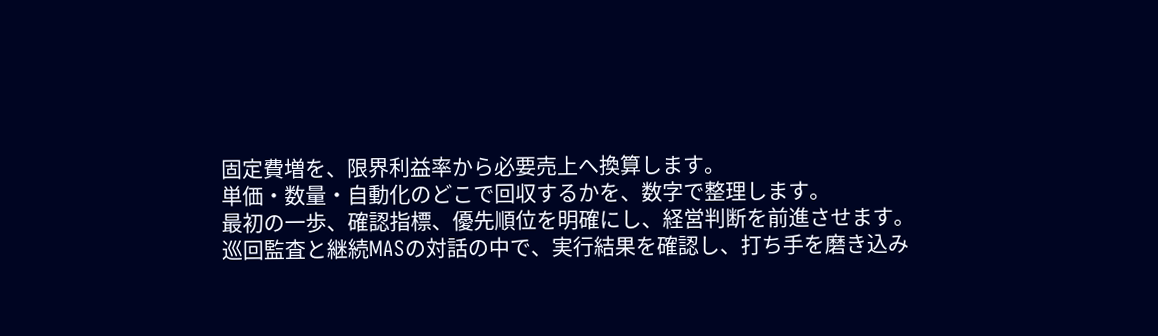固定費増を、限界利益率から必要売上へ換算します。
単価・数量・自動化のどこで回収するかを、数字で整理します。
最初の一歩、確認指標、優先順位を明確にし、経営判断を前進させます。
巡回監査と継続MASの対話の中で、実行結果を確認し、打ち手を磨き込み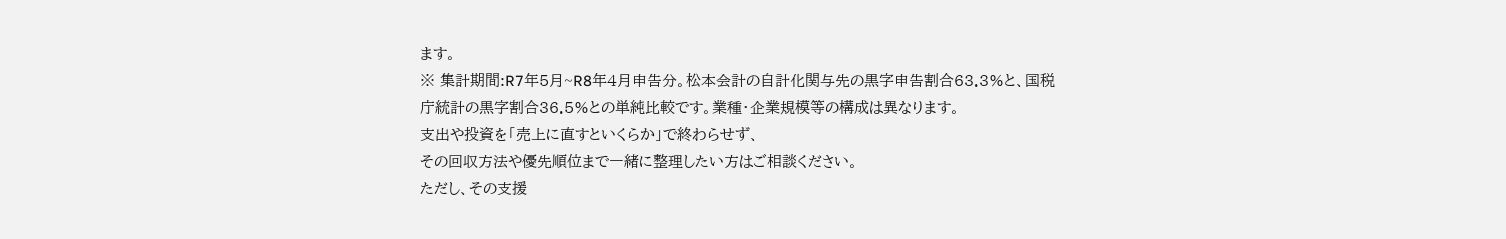ます。
※ 集計期間:R7年5月~R8年4月申告分。松本会計の自計化関与先の黒字申告割合63.3%と、国税庁統計の黒字割合36.5%との単純比較です。業種・企業規模等の構成は異なります。
支出や投資を「売上に直すといくらか」で終わらせず、
その回収方法や優先順位まで一緒に整理したい方はご相談ください。
ただし、その支援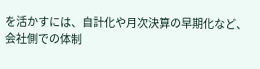を活かすには、自計化や月次決算の早期化など、
会社側での体制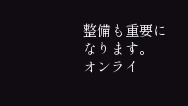整備も重要になります。
オンライ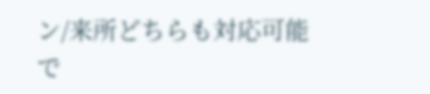ン/来所どちらも対応可能で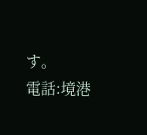す。
電話:境港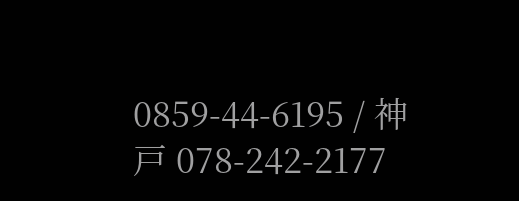0859-44-6195 / 神戸 078-242-2177